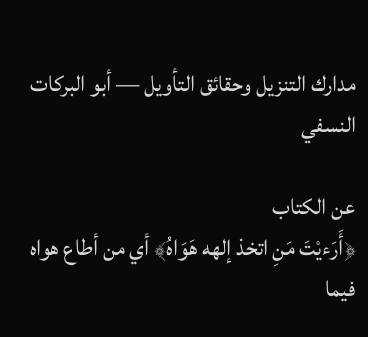مدارك التنزيل وحقائق التأويل — أبو البركات النسفي

عن الكتاب
﴿أَرَءيْتَ مَنِ اتخذ إلهه هَوَاهُ﴾ أي من أطاع هواه فيما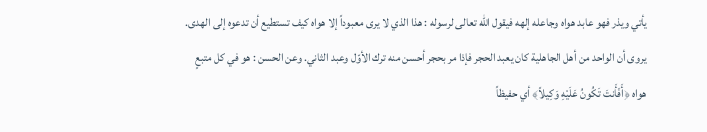يأتي ويذر فهو عابد هواه وجاعله إلهه فيقول الله تعالى لرسوله : هذا الذي لا يرى معبوداً إلا هواه كيف تستطيع أن تدعوه إلى الهدى. يروى أن الواحد من أهل الجاهلية كان يعبد الحجر فإذا مر بحجر أحسن منه ترك الأوّل وعبد الثاني. وعن الحسن : هو في كل متبعٍ هواه ﴿أَفَأَنتَ تَكُونُ عَلَيْهِ وَكِيلاً﴾ أي حفيظاً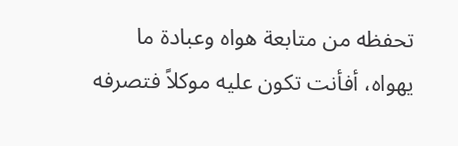تحفظه من متابعة هواه وعبادة ما يهواه، أفأنت تكون عليه موكلاً فتصرفه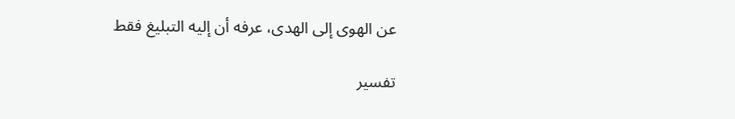عن الهوى إلى الهدى، عرفه أن إليه التبليغ فقط

تفسير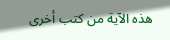هذه الآية من كتب أخرى